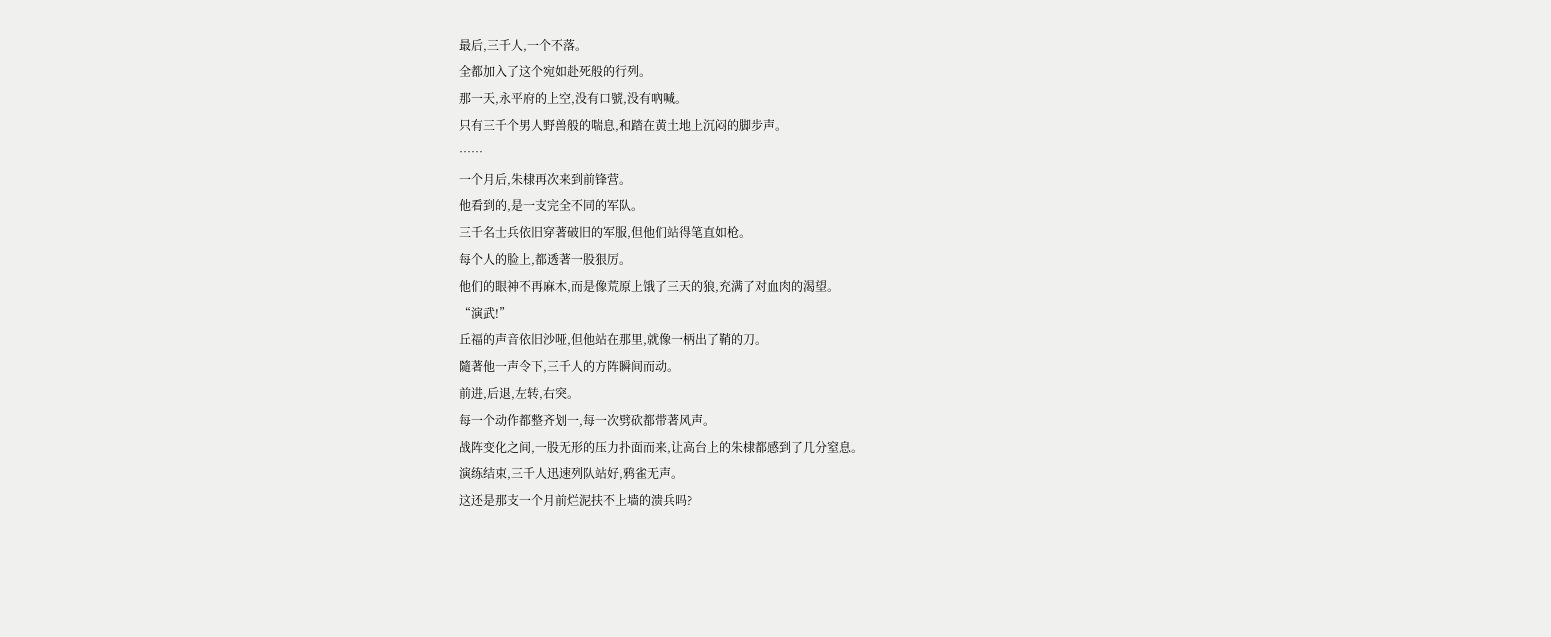最后,三千人,一个不落。
全都加入了这个宛如赴死般的行列。
那一天,永平府的上空,没有口號,没有吶喊。
只有三千个男人野兽般的喘息,和踏在黄土地上沉闷的脚步声。
……
一个月后,朱棣再次来到前锋营。
他看到的,是一支完全不同的军队。
三千名士兵依旧穿著破旧的军服,但他们站得笔直如枪。
每个人的脸上,都透著一股狠厉。
他们的眼神不再麻木,而是像荒原上饿了三天的狼,充满了对血肉的渴望。
“演武!”
丘福的声音依旧沙哑,但他站在那里,就像一柄出了鞘的刀。
隨著他一声令下,三千人的方阵瞬间而动。
前进,后退,左转,右突。
每一个动作都整齐划一,每一次劈砍都带著风声。
战阵变化之间,一股无形的压力扑面而来,让高台上的朱棣都感到了几分窒息。
演练结束,三千人迅速列队站好,鸦雀无声。
这还是那支一个月前烂泥扶不上墙的溃兵吗?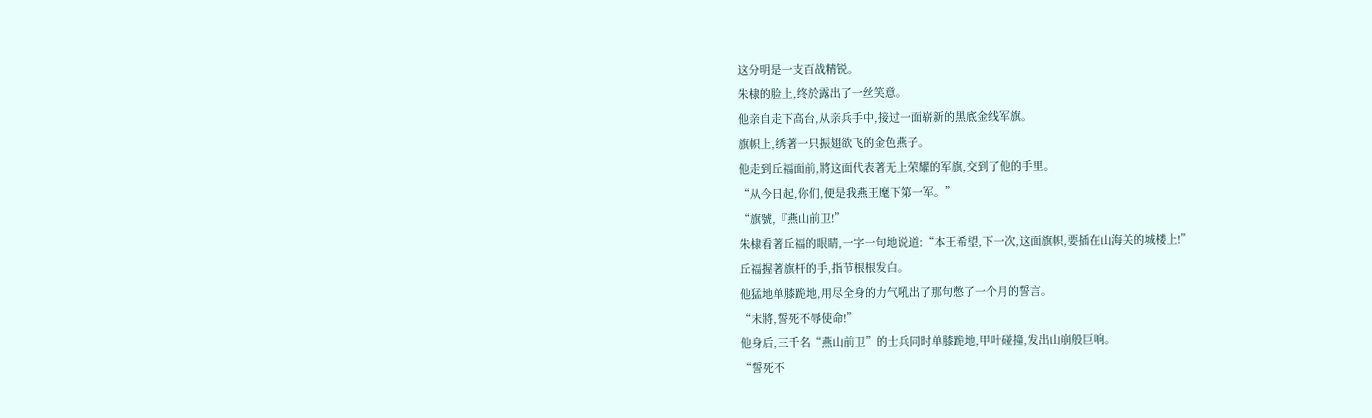这分明是一支百战精锐。
朱棣的脸上,终於露出了一丝笑意。
他亲自走下高台,从亲兵手中,接过一面崭新的黑底金线军旗。
旗帜上,绣著一只振翅欲飞的金色燕子。
他走到丘福面前,將这面代表著无上荣耀的军旗,交到了他的手里。
“从今日起,你们,便是我燕王麾下第一军。”
“旗號,『燕山前卫!”
朱棣看著丘福的眼睛,一字一句地说道:“本王希望,下一次,这面旗帜,要插在山海关的城楼上!”
丘福握著旗杆的手,指节根根发白。
他猛地单膝跪地,用尽全身的力气吼出了那句憋了一个月的誓言。
“末將,誓死不辱使命!”
他身后,三千名“燕山前卫”的士兵同时单膝跪地,甲叶碰撞,发出山崩般巨响。
“誓死不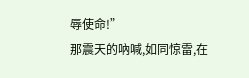辱使命!”
那震天的吶喊,如同惊雷,在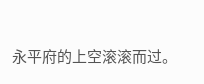永平府的上空滚滚而过。